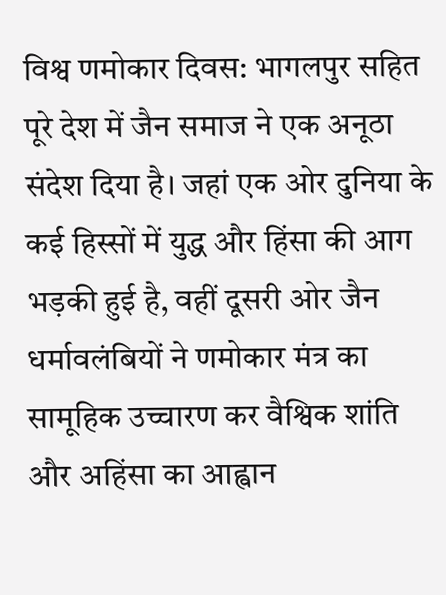विश्व णमोकार दिवस: भागलपुर सहित पूरे देश में जैन समाज ने एक अनूठा संदेश दिया है। जहां एक ओर दुनिया के कई हिस्सों में युद्ध और हिंसा की आग भड़की हुई है, वहीं दूसरी ओर जैन धर्मावलंबियों ने णमोकार मंत्र का सामूहिक उच्चारण कर वैश्विक शांति और अहिंसा का आह्वान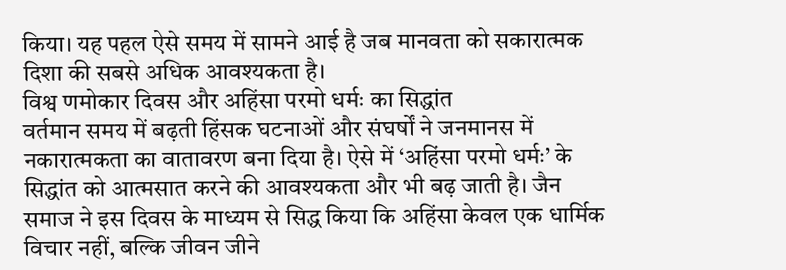किया। यह पहल ऐसे समय में सामने आई है जब मानवता को सकारात्मक दिशा की सबसे अधिक आवश्यकता है।
विश्व णमोकार दिवस और अहिंसा परमो धर्मः का सिद्धांत
वर्तमान समय में बढ़ती हिंसक घटनाओं और संघर्षों ने जनमानस में नकारात्मकता का वातावरण बना दिया है। ऐसे में ‘अहिंसा परमो धर्मः’ के सिद्धांत को आत्मसात करने की आवश्यकता और भी बढ़ जाती है। जैन समाज ने इस दिवस के माध्यम से सिद्ध किया कि अहिंसा केवल एक धार्मिक विचार नहीं, बल्कि जीवन जीने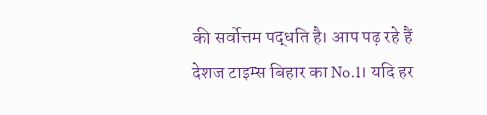की सर्वोत्तम पद्धति है। आप पढ़ रहे हैं देशज टाइम्स बिहार का No.1। यदि हर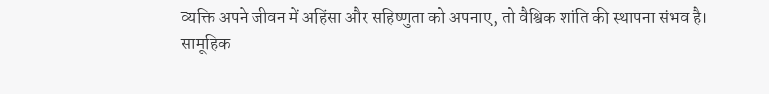व्यक्ति अपने जीवन में अहिंसा और सहिष्णुता को अपनाए, तो वैश्विक शांति की स्थापना संभव है।
सामूहिक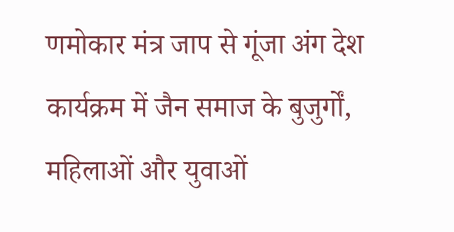णमोकार मंत्र जाप से गूंजा अंग देश
कार्यक्रम में जैन समाज के बुजुर्गों, महिलाओं और युवाओं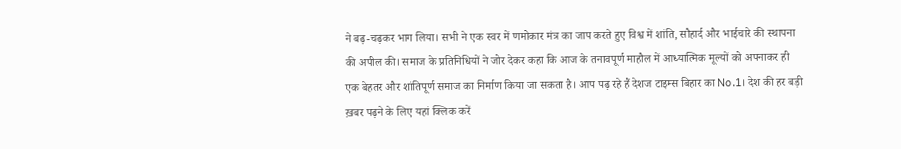ने बढ़-चढ़कर भाग लिया। सभी ने एक स्वर में णमोकार मंत्र का जाप करते हुए विश्व में शांति, सौहार्द और भाईचारे की स्थापना की अपील की। समाज के प्रतिनिधियों ने जोर देकर कहा कि आज के तनावपूर्ण माहौल में आध्यात्मिक मूल्यों को अपनाकर ही एक बेहतर और शांतिपूर्ण समाज का निर्माण किया जा सकता है। आप पढ़ रहे हैं देशज टाइम्स बिहार का No.1। देश की हर बड़ी ख़बर पढ़ने के लिए यहां क्लिक करें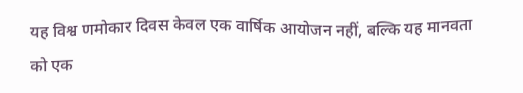यह विश्व णमोकार दिवस केवल एक वार्षिक आयोजन नहीं, बल्कि यह मानवता को एक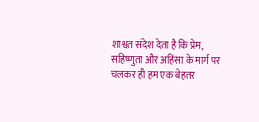शाश्वत संदेश देता है कि प्रेम, सहिष्णुता और अहिंसा के मार्ग पर चलकर ही हम एक बेहतर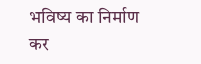भविष्य का निर्माण कर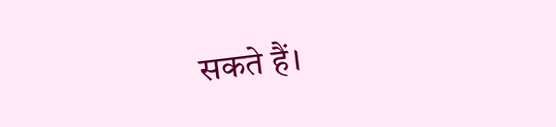सकते हैं।